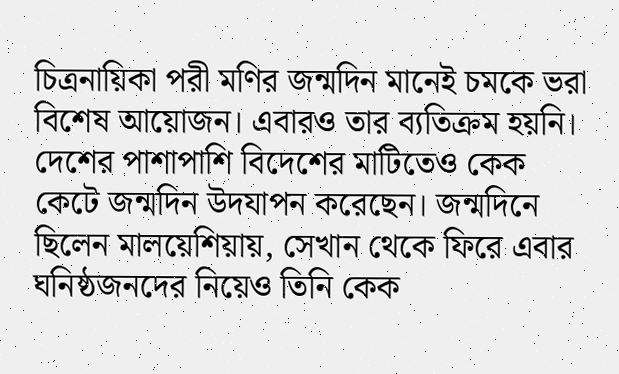চিত্রনায়িকা পরী মণির জন্মদিন মানেই চমকে ভরা বিশেষ আয়োজন। এবারও তার ব্যতিক্রম হয়নি। দেশের পাশাপাশি বিদেশের মাটিতেও কেক কেটে জন্মদিন উদযাপন করেছেন। জন্মদিনে ছিলেন মালয়েশিয়ায়, সেখান থেকে ফিরে এবার ঘনিষ্ঠজনদের নিয়েও তিনি কেক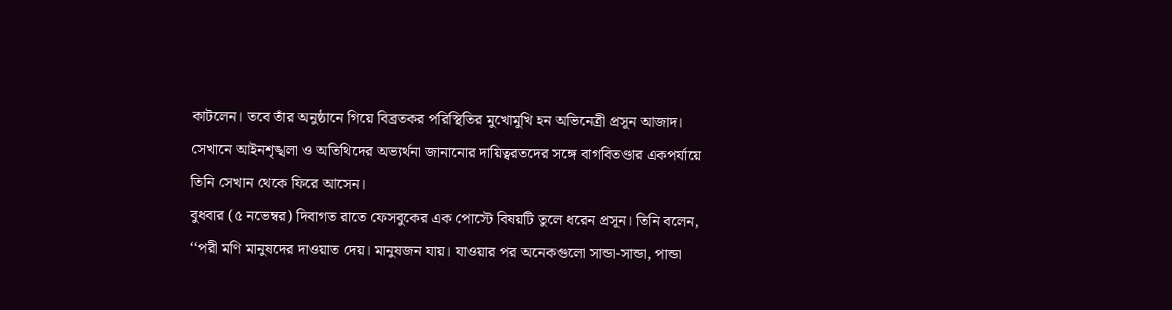কাটলেন। তবে তাঁর অনুষ্ঠানে গিয়ে বিব্রতকর পরিস্থিতির মুখোমুখি হন অভিনেত্রী প্রসূন আজাদ। সেখানে আইনশৃঙ্খলা ও অতিথিদের অভ্যর্থনা জানানোর দায়িত্বরতদের সঙ্গে বাগবিতণ্ডার একপর্যায়ে তিনি সেখান থেকে ফিরে আসেন।
বুধবার (৫ নভেম্বর) দিবাগত রাতে ফেসবুকের এক পোস্টে বিষয়টি তুলে ধরেন প্রসূন। তিনি বলেন, ‘‘পরী মণি মানুষদের দাওয়াত দেয়। মানুষজন যায়। যাওয়ার পর অনেকগুলো সান্ডা-সান্ডা, পান্ডা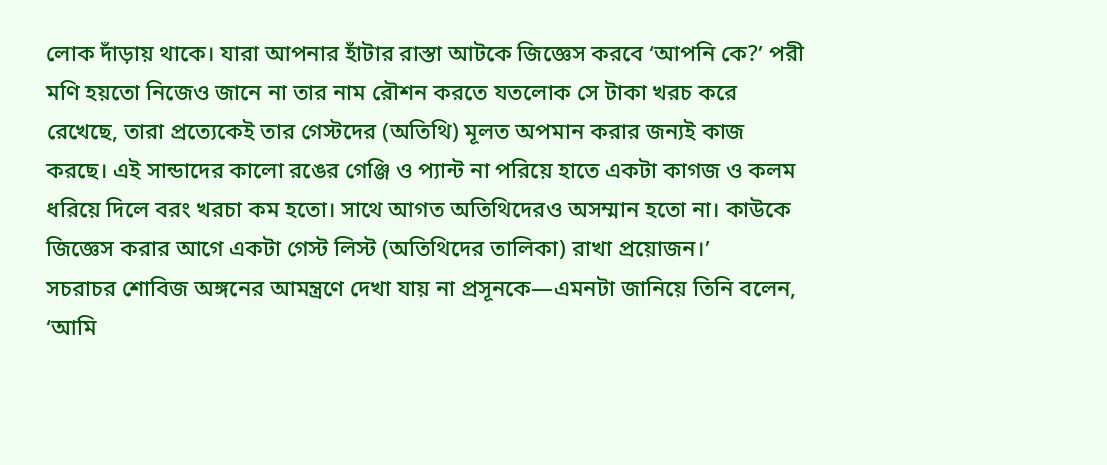লোক দাঁড়ায় থাকে। যারা আপনার হাঁটার রাস্তা আটকে জিজ্ঞেস করবে ‘আপনি কে?’ পরী মণি হয়তো নিজেও জানে না তার নাম রৌশন করতে যতলোক সে টাকা খরচ করে রেখেছে, তারা প্রত্যেকেই তার গেস্টদের (অতিথি) মূলত অপমান করার জন্যই কাজ করছে। এই সান্ডাদের কালো রঙের গেঞ্জি ও প্যান্ট না পরিয়ে হাতে একটা কাগজ ও কলম ধরিয়ে দিলে বরং খরচা কম হতো। সাথে আগত অতিথিদেরও অসম্মান হতো না। কাউকে জিজ্ঞেস করার আগে একটা গেস্ট লিস্ট (অতিথিদের তালিকা) রাখা প্রয়োজন।’
সচরাচর শোবিজ অঙ্গনের আমন্ত্রণে দেখা যায় না প্রসূনকে—এমনটা জানিয়ে তিনি বলেন, ‘আমি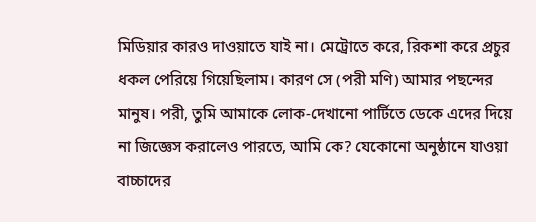মিডিয়ার কারও দাওয়াতে যাই না। মেট্রোতে করে, রিকশা করে প্রচুর ধকল পেরিয়ে গিয়েছিলাম। কারণ সে (পরী মণি) আমার পছন্দের মানুষ। পরী, তুমি আমাকে লোক-দেখানো পার্টিতে ডেকে এদের দিয়ে না জিজ্ঞেস করালেও পারতে, আমি কে? যেকোনো অনুষ্ঠানে যাওয়া বাচ্চাদের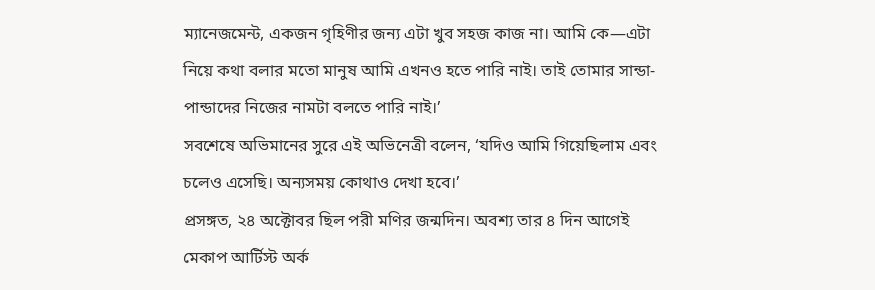ম্যানেজমেন্ট, একজন গৃহিণীর জন্য এটা খুব সহজ কাজ না। আমি কে—এটা নিয়ে কথা বলার মতো মানুষ আমি এখনও হতে পারি নাই। তাই তোমার সান্ডা-পান্ডাদের নিজের নামটা বলতে পারি নাই।’
সবশেষে অভিমানের সুরে এই অভিনেত্রী বলেন, ‘যদিও আমি গিয়েছিলাম এবং চলেও এসেছি। অন্যসময় কোথাও দেখা হবে।’
প্রসঙ্গত, ২৪ অক্টোবর ছিল পরী মণির জন্মদিন। অবশ্য তার ৪ দিন আগেই মেকাপ আর্টিস্ট অর্ক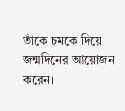তাঁকে চমকে দিয়ে জন্মদিনের আয়োজন করেন।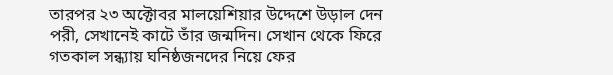তারপর ২৩ অক্টোবর মালয়েশিয়ার উদ্দেশে উড়াল দেন পরী, সেখানেই কাটে তাঁর জন্মদিন। সেখান থেকে ফিরে গতকাল সন্ধ্যায় ঘনিষ্ঠজনদের নিয়ে ফের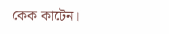কেক কাটেন।